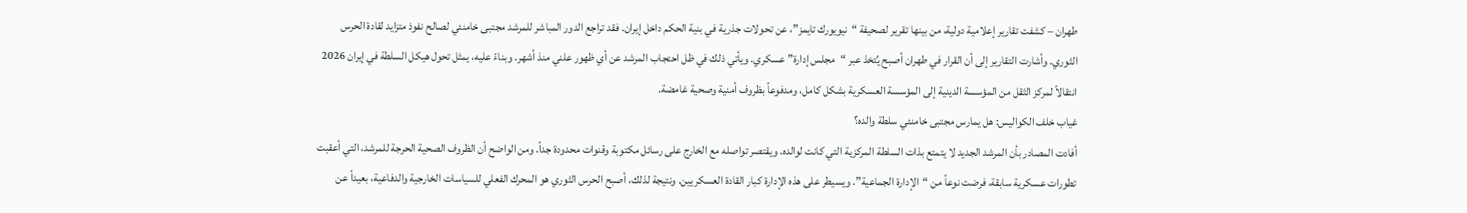طهران – كشفت تقارير إعلامية دولية، من بينها تقرير لصحيفة “نيويورك تايمز”، عن تحولات جذرية في بنية الحكم داخل إيران. فقد تراجع الدور المباشر للمرشد مجتبى خامنئي لصالح نفوذ متزايد لقادة الحرس الثوري. وأشارت التقارير إلى أن القرار في طهران أصبح يُتخذ عبر “مجلس إدارة” عسكري. ويأتي ذلك في ظل احتجاب المرشد عن أي ظهور علني منذ أشهر. وبناءً عليه، يمثل تحول هيكل السلطة في إيران 2026 انتقالاً لمركز الثقل من المؤسسة الدينية إلى المؤسسة العسكرية بشكل كامل، ومدفوعاً بظروف أمنية وصحية غامضة.
غياب خلف الكواليس: هل يمارس مجتبى خامنئي سلطة والده؟
أفادت المصادر بأن المرشد الجديد لا يتمتع بذات السلطة المركزية التي كانت لوالده. ويقتصر تواصله مع الخارج على رسائل مكتوبة وقنوات محدودة جداً. ومن الواضح أن الظروف الصحية الحرجة للمرشد، التي أعقبت تطورات عسكرية سابقة، فرضت نوعاً من “الإدارة الجماعية”. ويسيطر على هذه الإدارة كبار القادة العسكريين. ونتيجة لذلك، أصبح الحرس الثوري هو المحرك الفعلي للسياسات الخارجية والدفاعية، بعيداً عن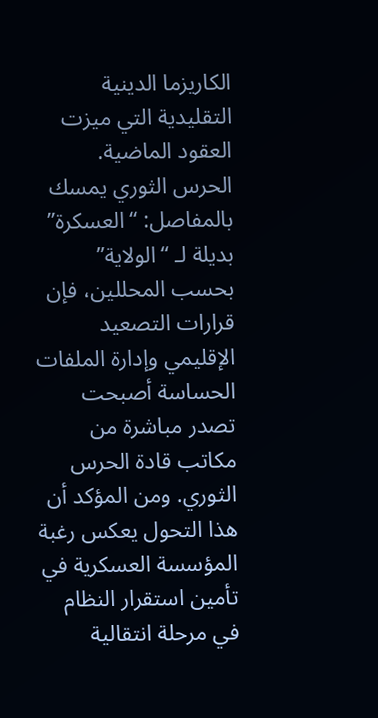الكاريزما الدينية التقليدية التي ميزت العقود الماضية.
الحرس الثوري يمسك بالمفاصل: “العسكرة” بديلة لـ “الولاية”
بحسب المحللين، فإن قرارات التصعيد الإقليمي وإدارة الملفات الحساسة أصبحت تصدر مباشرة من مكاتب قادة الحرس الثوري. ومن المؤكد أن هذا التحول يعكس رغبة المؤسسة العسكرية في تأمين استقرار النظام في مرحلة انتقالية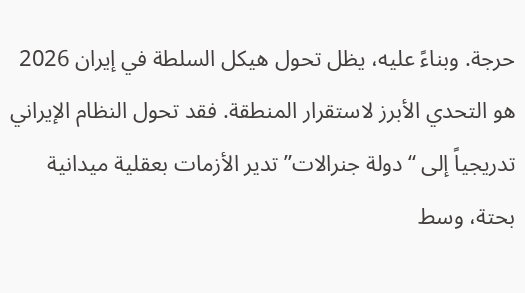حرجة. وبناءً عليه، يظل تحول هيكل السلطة في إيران 2026 هو التحدي الأبرز لاستقرار المنطقة. فقد تحول النظام الإيراني تدريجياً إلى “دولة جنرالات” تدير الأزمات بعقلية ميدانية بحتة، وسط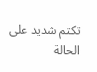تكتم شديد على الحالة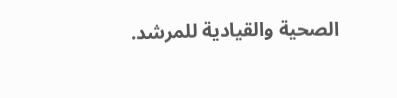الصحية والقيادية للمرشد.